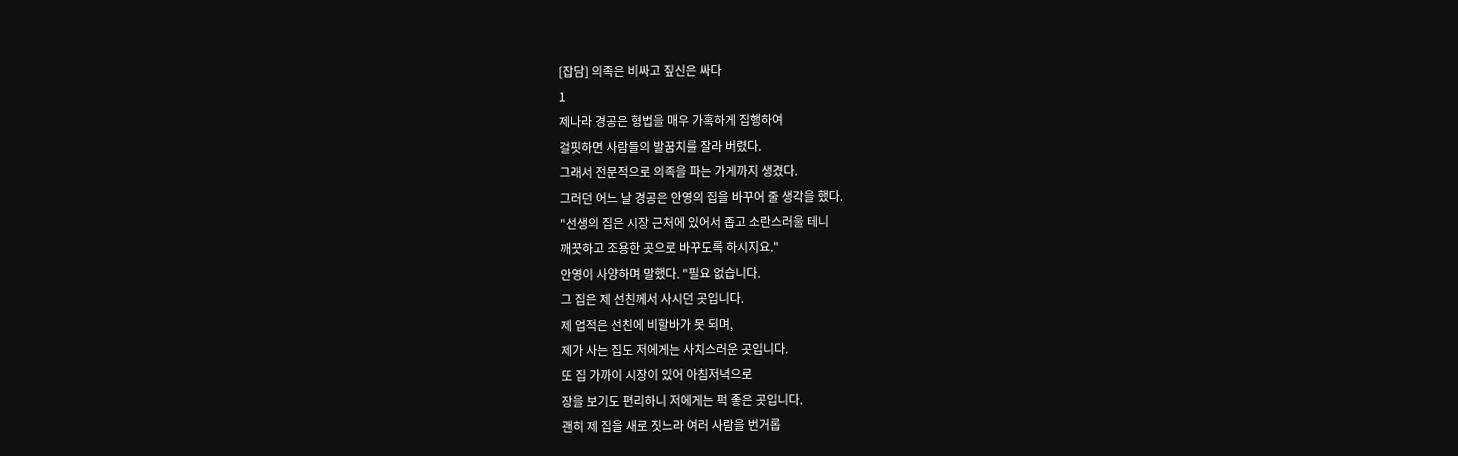[잡담] 의족은 비싸고 짚신은 싸다
1
제나라 경공은 형법을 매우 가혹하게 집행하여
걸핏하면 사람들의 발꿈치를 잘라 버렸다.
그래서 전문적으로 의족을 파는 가게까지 생겼다.
그러던 어느 날 경공은 안영의 집을 바꾸어 줄 생각을 했다.
"선생의 집은 시장 근처에 있어서 좁고 소란스러울 테니
깨끗하고 조용한 곳으로 바꾸도록 하시지요."
안영이 사양하며 말했다. "필요 없습니다.
그 집은 제 선친께서 사시던 곳입니다.
제 업적은 선친에 비할바가 못 되며,
제가 사는 집도 저에게는 사치스러운 곳입니다.
또 집 가까이 시장이 있어 아침저녁으로
장을 보기도 편리하니 저에게는 퍽 좋은 곳입니다.
괜히 제 집을 새로 짓느라 여러 사람을 번거롭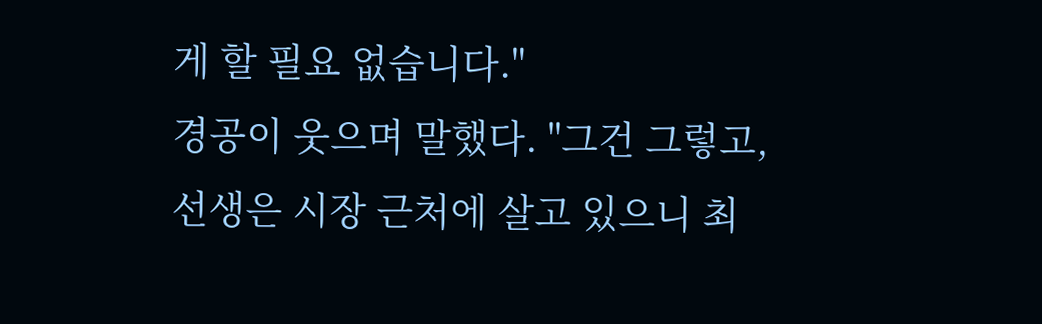게 할 필요 없습니다."
경공이 웃으며 말했다. "그건 그렇고,
선생은 시장 근처에 살고 있으니 최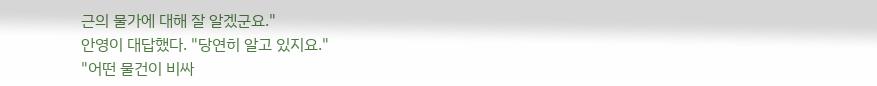근의 물가에 대해 잘 알겠군요."
안영이 대답했다. "당연히 알고 있지요."
"어떤 물건이 비싸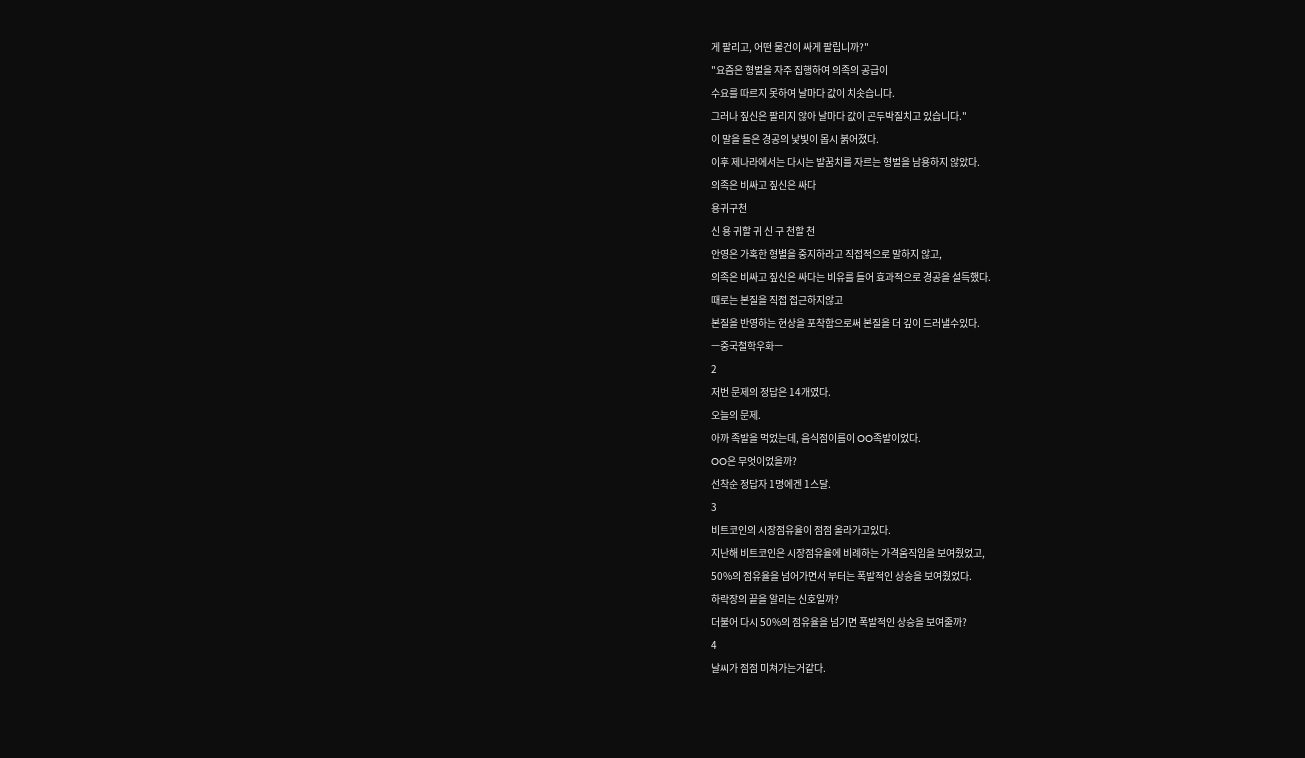게 팔리고, 어떤 물건이 싸게 팔립니까?"
"요즘은 형벌을 자주 집행하여 의족의 공급이
수요를 따르지 못하여 날마다 값이 치솟습니다.
그러나 짚신은 팔리지 않아 날마다 값이 곤두박질치고 있습니다."
이 말을 들은 경공의 낯빛이 몹시 붉어졌다.
이후 제나라에서는 다시는 발꿈치를 자르는 형벌을 남용하지 않았다.
의족은 비싸고 짚신은 싸다
용귀구천
신 용 귀할 귀 신 구 천할 천
안영은 가혹한 형별을 중지하라고 직접적으로 말하지 않고,
의족은 비싸고 짚신은 싸다는 비유를 들어 효과적으로 경공을 설득했다.
때로는 본질을 직접 접근하지않고
본질을 반영하는 현상을 포착함으로써 본질을 더 깊이 드러낼수있다.
ㅡ중국철학우화ㅡ
2
저번 문제의 정답은 14개였다.
오늘의 문제.
아까 족발을 먹었는데, 음식점이름이 OO족발이었다.
OO은 무엇이었을까?
선착순 정답자 1명에겐 1스달.
3
비트코인의 시장점유율이 점점 올라가고있다.
지난해 비트코인은 시장점유율에 비례하는 가격움직임을 보여줬었고,
50%의 점유율을 넘어가면서 부터는 폭발적인 상승을 보여줬었다.
하락장의 끝을 알리는 신호일까?
더불어 다시 50%의 점유율을 넘기면 폭발적인 상승을 보여줄까?
4
날씨가 점점 미쳐가는거같다.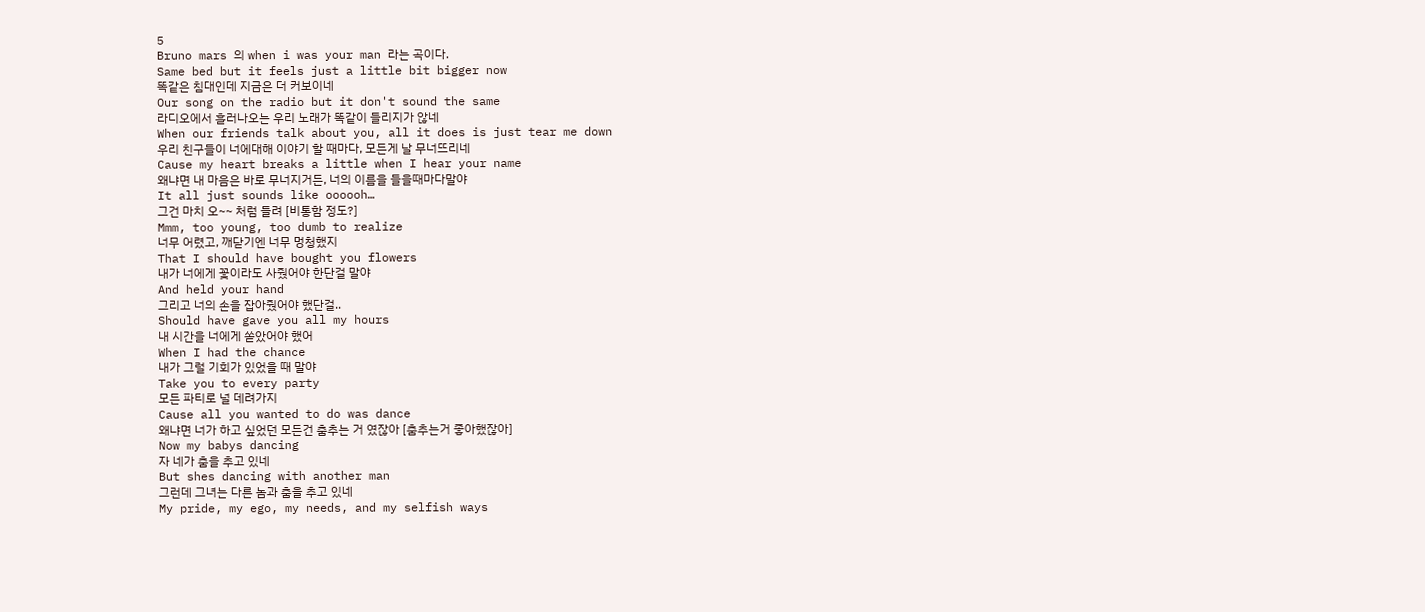5
Bruno mars 의 when i was your man 라는 곡이다.
Same bed but it feels just a little bit bigger now
똑같은 침대인데 지금은 더 커보이네
Our song on the radio but it don't sound the same
라디오에서 흘러나오는 우리 노래가 똑같이 들리지가 않네
When our friends talk about you, all it does is just tear me down
우리 친구들이 너에대해 이야기 할 때마다, 모든게 날 무너뜨리네
Cause my heart breaks a little when I hear your name
왜냐면 내 마음은 바로 무너지거든, 너의 이름을 들을때마다말야
It all just sounds like oooooh…
그건 마치 오~~ 처럼 들려 [비통함 정도?]
Mmm, too young, too dumb to realize
너무 어렸고, 깨닫기엔 너무 멍청했지
That I should have bought you flowers
내가 너에게 꽃이라도 사줬어야 한단걸 말야
And held your hand
그리고 너의 손을 잡아줬어야 했단걸..
Should have gave you all my hours
내 시간을 너에게 쏟았어야 했어
When I had the chance
내가 그럴 기회가 있었을 때 말야
Take you to every party
모든 파티로 널 데려가지
Cause all you wanted to do was dance
왜냐면 너가 하고 싶었던 모든건 춤추는 거 였잖아 [춤추는거 좋아했잖아]
Now my babys dancing
자 네가 춤을 추고 있네
But shes dancing with another man
그런데 그녀는 다른 놈과 춤을 추고 있네
My pride, my ego, my needs, and my selfish ways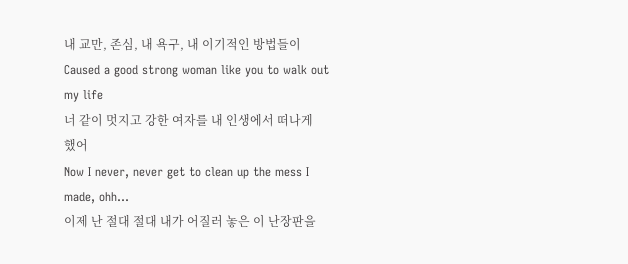내 교만, 존심, 내 욕구, 내 이기적인 방법들이
Caused a good strong woman like you to walk out my life
너 같이 멋지고 강한 여자를 내 인생에서 떠나게 했어
Now I never, never get to clean up the mess I made, ohh…
이제 난 절대 절대 내가 어질러 놓은 이 난장판을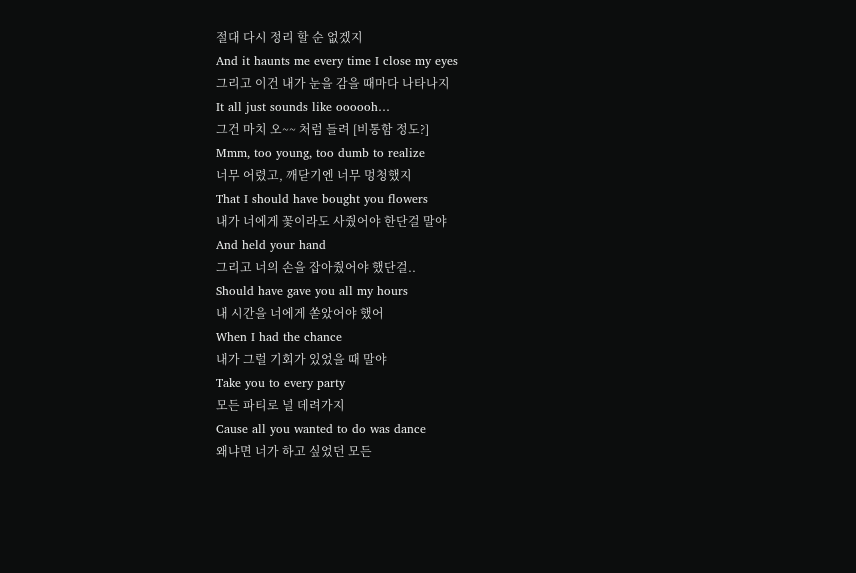절대 다시 정리 할 순 없겠지
And it haunts me every time I close my eyes
그리고 이건 내가 눈을 감을 때마다 나타나지
It all just sounds like oooooh…
그건 마치 오~~ 처럼 들려 [비통함 정도?]
Mmm, too young, too dumb to realize
너무 어렸고, 깨닫기엔 너무 멍청했지
That I should have bought you flowers
내가 너에게 꽃이라도 사줬어야 한단걸 말야
And held your hand
그리고 너의 손을 잡아줬어야 했단걸..
Should have gave you all my hours
내 시간을 너에게 쏟았어야 했어
When I had the chance
내가 그럴 기회가 있었을 때 말야
Take you to every party
모든 파티로 널 데려가지
Cause all you wanted to do was dance
왜냐면 너가 하고 싶었던 모든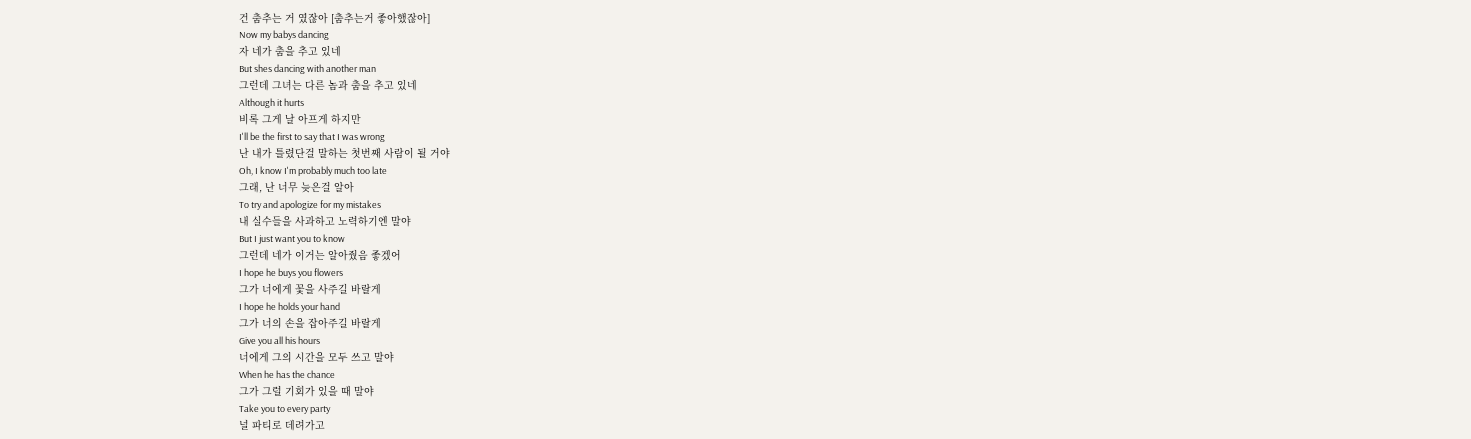건 춤추는 거 였잖아 [춤추는거 좋아했잖아]
Now my babys dancing
자 네가 춤을 추고 있네
But shes dancing with another man
그런데 그녀는 다른 놈과 춤을 추고 있네
Although it hurts
비록 그게 날 아프게 하지만
I'll be the first to say that I was wrong
난 내가 틀렸단걸 말하는 첫번째 사람이 될 거야
Oh, I know I'm probably much too late
그래, 난 너무 늦은걸 알아
To try and apologize for my mistakes
내 실수들을 사과하고 노력하기엔 말야
But I just want you to know
그런데 네가 이거는 알아줬음 좋겠어
I hope he buys you flowers
그가 너에게 꽃을 사주길 바랄게
I hope he holds your hand
그가 너의 손을 잡아주길 바랄게
Give you all his hours
너에게 그의 시간을 모두 쓰고 말야
When he has the chance
그가 그럴 기회가 있을 때 말야
Take you to every party
널 파티로 데려가고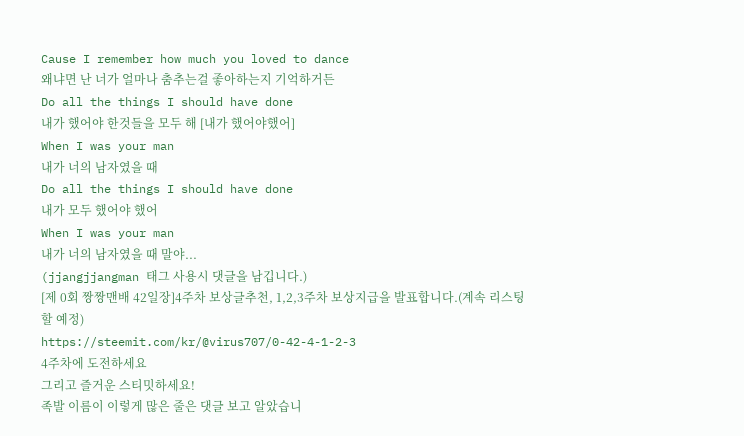Cause I remember how much you loved to dance
왜냐면 난 너가 얼마나 춤추는걸 좋아하는지 기억하거든
Do all the things I should have done
내가 했어야 한것들을 모두 해 [내가 했어야했어]
When I was your man
내가 너의 남자였을 때
Do all the things I should have done
내가 모두 했어야 했어
When I was your man
내가 너의 남자였을 때 말야...
(jjangjjangman 태그 사용시 댓글을 남깁니다.)
[제 0회 짱짱맨배 42일장]4주차 보상글추천, 1,2,3주차 보상지급을 발표합니다.(계속 리스팅 할 예정)
https://steemit.com/kr/@virus707/0-42-4-1-2-3
4주차에 도전하세요
그리고 즐거운 스티밋하세요!
족발 이름이 이렇게 많은 줄은 댓글 보고 알았습니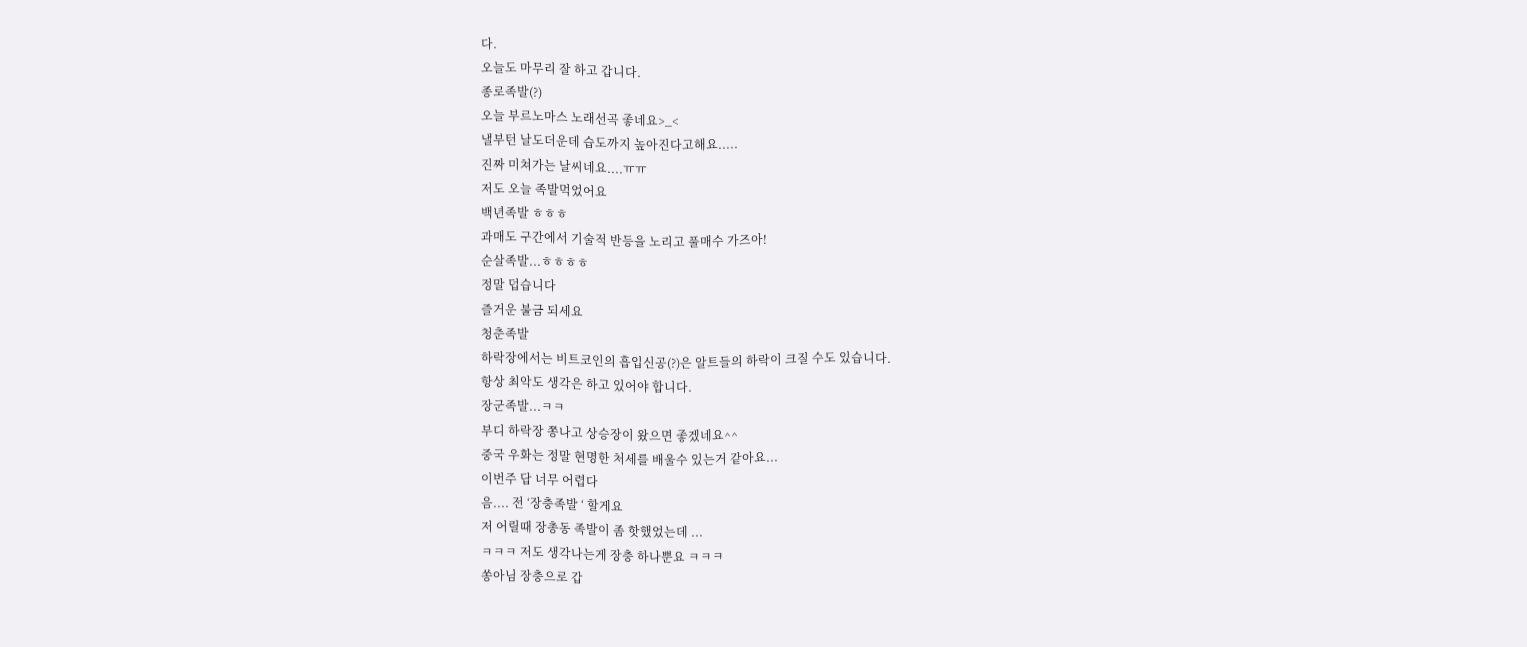다.
오늘도 마무리 잘 하고 갑니다.
종로족발(?)
오늘 부르노마스 노래선곡 좋네요>_<
낼부턴 날도더운데 습도까지 높아진다고해요.....
진짜 미쳐가는 날씨네요....ㅠㅠ
저도 오늘 족발먹었어요
백년족발 ㅎㅎㅎ
과매도 구간에서 기술적 반등을 노리고 풀매수 가즈아!
순살족발...ㅎㅎㅎㅎ
정말 덥습니다
즐거운 불금 되세요
청춘족발
하락장에서는 비트코인의 흡입신공(?)은 알트들의 하락이 크질 수도 있습니다.
항상 최악도 생각은 하고 있어야 합니다.
장군족발...ㅋㅋ
부디 하락장 쫑나고 상승장이 왔으면 좋겠네요^^
중국 우화는 정말 현명한 처세를 배울수 있는거 같아요...
이번주 답 너무 어렵다
음.... 전 ‘장충족발 ‘ 할게요
저 어릴때 장총동 족발이 좀 핫했었는데 ...
ㅋㅋㅋ 저도 생각나는게 장충 하나뿐요 ㅋㅋㅋ
쏭아님 장충으로 갑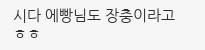시다 에빵님도 장충이라고 ㅎㅎ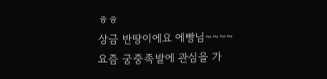ㅎㅎ
상금 반땅이에요 에빵님~~~~
요즘 궁중족발에 관심을 가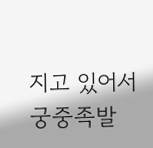지고 있어서 궁중족발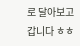로 달아보고 갑니다 ㅎㅎ